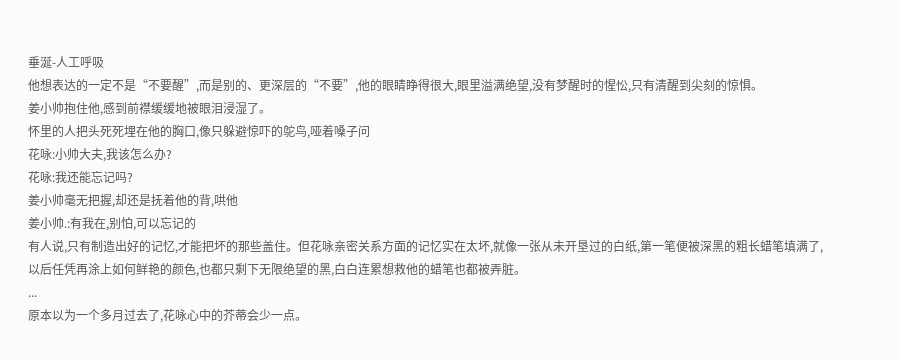垂涎-人工呼吸
他想表达的一定不是“不要醒”,而是别的、更深层的“不要”,他的眼睛睁得很大,眼里溢满绝望,没有梦醒时的惺忪,只有清醒到尖刻的惊惧。
姜小帅抱住他,感到前襟缓缓地被眼泪浸湿了。
怀里的人把头死死埋在他的胸口,像只躲避惊吓的鸵鸟,哑着嗓子问
花咏:小帅大夫,我该怎么办?
花咏:我还能忘记吗?
姜小帅毫无把握,却还是抚着他的背,哄他
姜小帅.:有我在,别怕,可以忘记的
有人说,只有制造出好的记忆,才能把坏的那些盖住。但花咏亲密关系方面的记忆实在太坏,就像一张从未开垦过的白纸,第一笔便被深黑的粗长蜡笔填满了,以后任凭再涂上如何鲜艳的颜色,也都只剩下无限绝望的黑,白白连累想救他的蜡笔也都被弄脏。
...
原本以为一个多月过去了,花咏心中的芥蒂会少一点。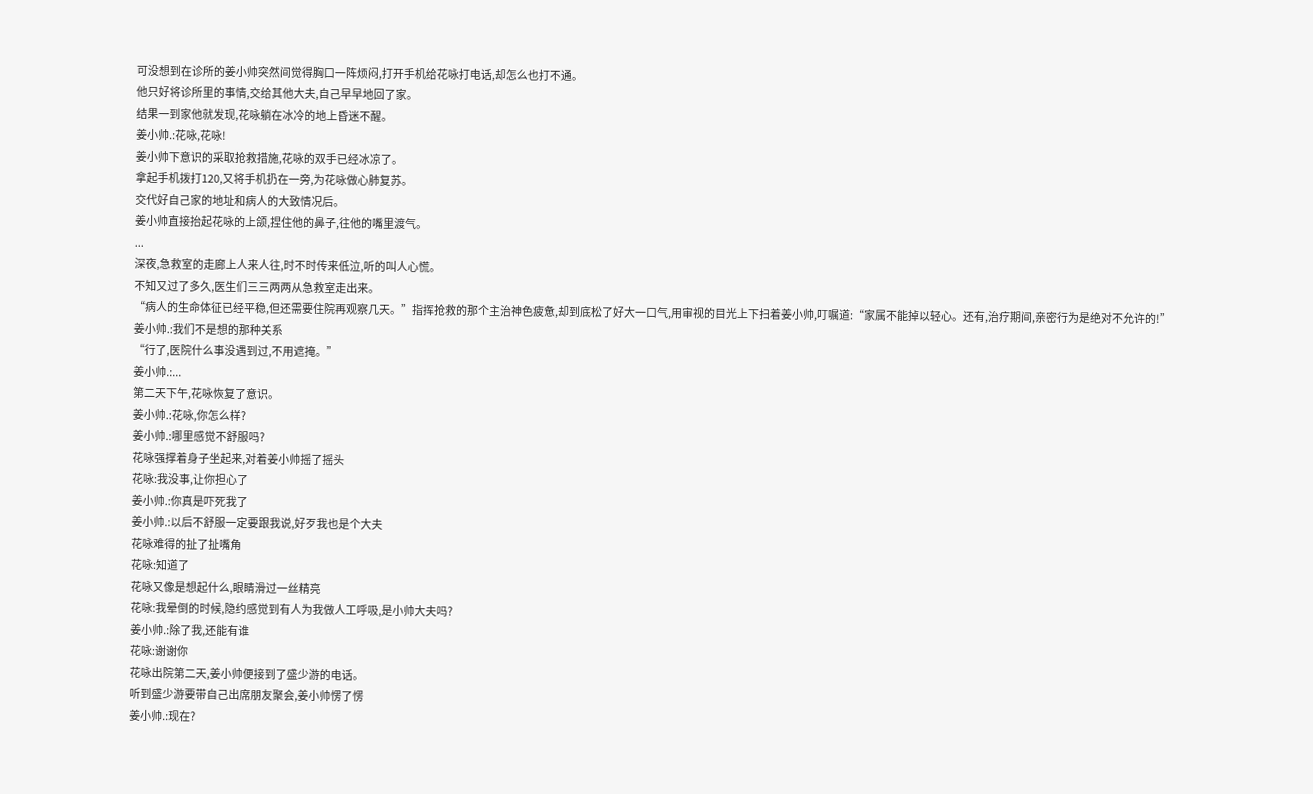可没想到在诊所的姜小帅突然间觉得胸口一阵烦闷,打开手机给花咏打电话,却怎么也打不通。
他只好将诊所里的事情,交给其他大夫,自己早早地回了家。
结果一到家他就发现,花咏躺在冰冷的地上昏迷不醒。
姜小帅.:花咏,花咏!
姜小帅下意识的采取抢救措施,花咏的双手已经冰凉了。
拿起手机拨打120,又将手机扔在一旁,为花咏做心肺复苏。
交代好自己家的地址和病人的大致情况后。
姜小帅直接抬起花咏的上颌,捏住他的鼻子,往他的嘴里渡气。
...
深夜,急救室的走廊上人来人往,时不时传来低泣,听的叫人心慌。
不知又过了多久,医生们三三两两从急救室走出来。
“病人的生命体征已经平稳,但还需要住院再观察几天。”指挥抢救的那个主治神色疲惫,却到底松了好大一口气,用审视的目光上下扫着姜小帅,叮嘱道:“家属不能掉以轻心。还有,治疗期间,亲密行为是绝对不允许的!”
姜小帅.:我们不是想的那种关系
“行了,医院什么事没遇到过,不用遮掩。”
姜小帅.:...
第二天下午,花咏恢复了意识。
姜小帅.:花咏,你怎么样?
姜小帅.:哪里感觉不舒服吗?
花咏强撑着身子坐起来,对着姜小帅摇了摇头
花咏:我没事,让你担心了
姜小帅.:你真是吓死我了
姜小帅.:以后不舒服一定要跟我说,好歹我也是个大夫
花咏难得的扯了扯嘴角
花咏:知道了
花咏又像是想起什么,眼睛滑过一丝精亮
花咏:我晕倒的时候,隐约感觉到有人为我做人工呼吸,是小帅大夫吗?
姜小帅.:除了我,还能有谁
花咏:谢谢你
花咏出院第二天,姜小帅便接到了盛少游的电话。
听到盛少游要带自己出席朋友聚会,姜小帅愣了愣
姜小帅.:现在?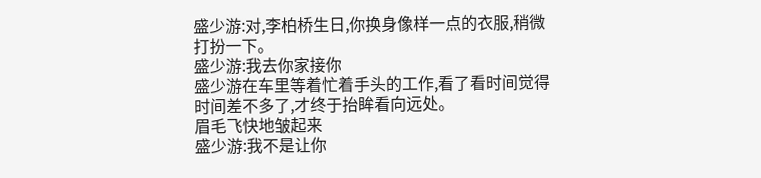盛少游:对,李柏桥生日,你换身像样一点的衣服,稍微打扮一下。
盛少游:我去你家接你
盛少游在车里等着忙着手头的工作,看了看时间觉得时间差不多了,才终于抬眸看向远处。
眉毛飞快地皱起来
盛少游:我不是让你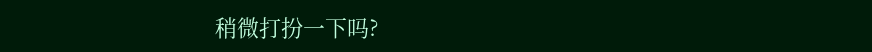稍微打扮一下吗?